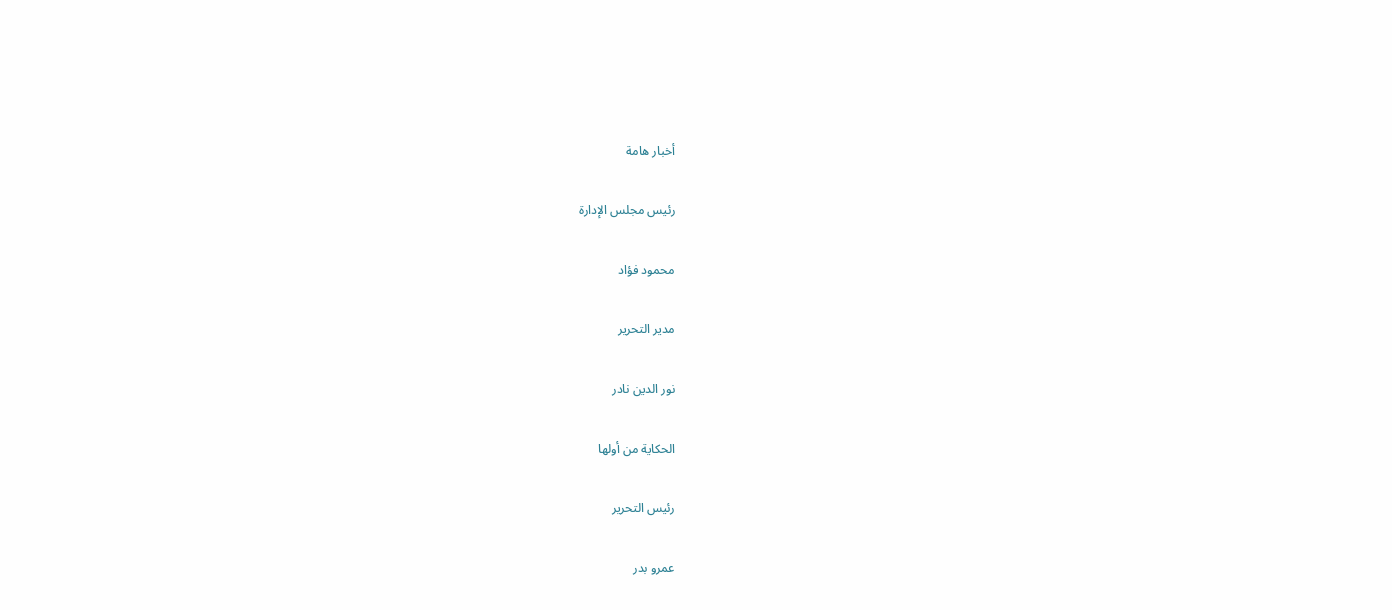أخبار هامة

رئيس مجلس الإدارة

محمود فؤاد

مدير التحرير

نور الدين نادر

الحكاية من أولها

رئيس التحرير

عمرو بدر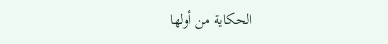الحكاية من أولها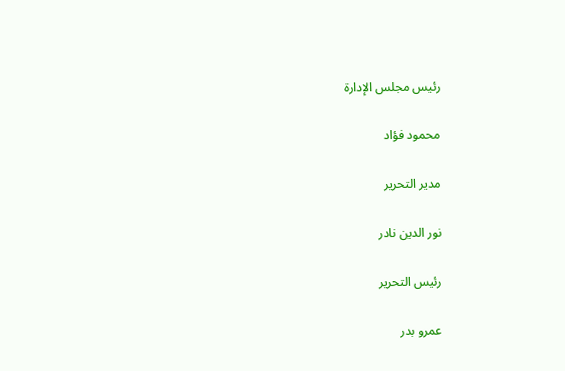رئيس مجلس الإدارة

محمود فؤاد

مدير التحرير

نور الدين نادر

رئيس التحرير

عمرو بدر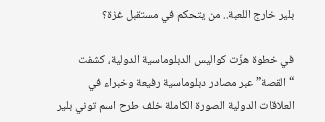بلير خارج اللعبة.. من يتحكم في مستقبل غزة؟

في خطوة هزّت كواليس الدبلوماسية الدولية، كشفت “القصة” عبر مصادر دبلوماسية رفيعة وخبراء في العلاقات الدولية الصورة الكاملة خلف طرح اسم توني بلير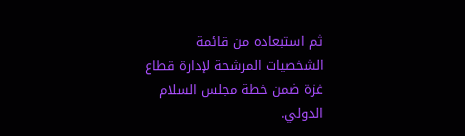ثم استبعاده من قائمة الشخصيات المرشحة لإدارة قطاع غزة ضمن خطة مجلس السلام الدولي.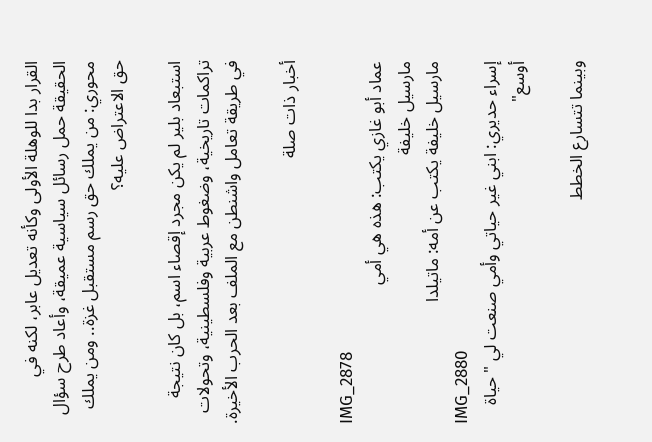القرار بدا للوهلة الأولى وكأنه تعديل عابر، لكنه في الحقيقة حمل رسائل سياسية عميقة، وأعاد طرح سؤال محوري: من يملك حق رسم مستقبل غزة.. ومن يملك حق الاعتراض عليه؟

استبعاد بلير لم يكن مجرد إقصاء اسم، بل كان نتيجة تراكمات تاريخية، وضغوط عربية وفلسطينية، وتحولات في طريقة تعامل واشنطن مع الملف بعد الحرب الأخيرة.

أخبار ذات صلة

IMG_2878
عماد أبو غازي يكتب: هذه هي أمي
مارسيل خليفة
مارسيل خليفة يكتب عن أمه: ماتيلدا
IMG_2880
إسراء حديري: ابني غير حياتي وأمي صنعت لي "حياة أوسع"

وبينما تتسارع الخطط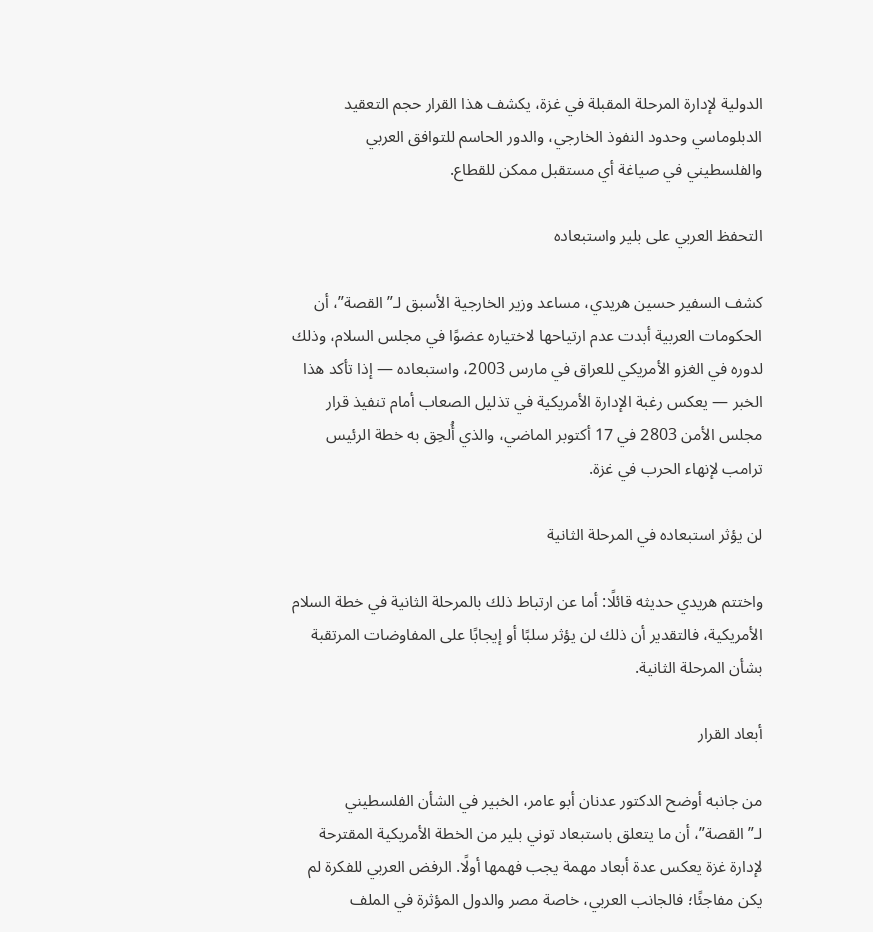الدولية لإدارة المرحلة المقبلة في غزة، يكشف هذا القرار حجم التعقيد الدبلوماسي وحدود النفوذ الخارجي، والدور الحاسم للتوافق العربي والفلسطيني في صياغة أي مستقبل ممكن للقطاع.

التحفظ العربي على بلير واستبعاده

كشف السفير حسين هريدي، مساعد وزير الخارجية الأسبق لـ”القصة”، أن الحكومات العربية أبدت عدم ارتياحها لاختياره عضوًا في مجلس السلام، وذلك لدوره في الغزو الأمريكي للعراق في مارس 2003، واستبعاده — إذا تأكد هذا الخبر — يعكس رغبة الإدارة الأمريكية في تذليل الصعاب أمام تنفيذ قرار مجلس الأمن 2803 في 17 أكتوبر الماضي، والذي أُلحِق به خطة الرئيس ترامب لإنهاء الحرب في غزة.

لن يؤثر استبعاده في المرحلة الثانية

واختتم هريدي حديثه قائلًا: أما عن ارتباط ذلك بالمرحلة الثانية في خطة السلام الأمريكية، فالتقدير أن ذلك لن يؤثر سلبًا أو إيجابًا على المفاوضات المرتقبة بشأن المرحلة الثانية.

أبعاد القرار

من جانبه أوضح الدكتور عدنان أبو عامر، الخبير في الشأن الفلسطيني لـ”القصة”، أن ما يتعلق باستبعاد توني بلير من الخطة الأمريكية المقترحة لإدارة غزة يعكس عدة أبعاد مهمة يجب فهمها أولًا. الرفض العربي للفكرة لم يكن مفاجئًا؛ فالجانب العربي، خاصة مصر والدول المؤثرة في الملف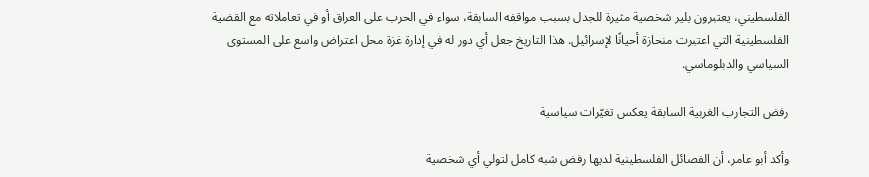الفلسطيني، يعتبرون بلير شخصية مثيرة للجدل بسبب مواقفه السابقة، سواء في الحرب على العراق أو في تعاملاته مع القضية الفلسطينية التي اعتبرت منحازة أحيانًا لإسرائيل. هذا التاريخ جعل أي دور له في إدارة غزة محل اعتراض واسع على المستوى السياسي والدبلوماسي.

رفض التجارب الغربية السابقة يعكس تغيّرات سياسية

وأكد أبو عامر، أن الفصائل الفلسطينية لديها رفض شبه كامل لتولي أي شخصية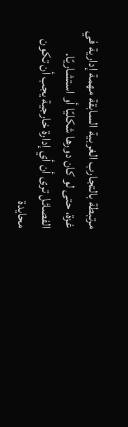مرتبطة بالتجارب الغربية السابقة مهمة إدارية في غزة، حتى لو كان دورها شكليًا أو استشاريًا. الفصائل ترى أن أي إدارة خارجية يجب أن تكون محايدة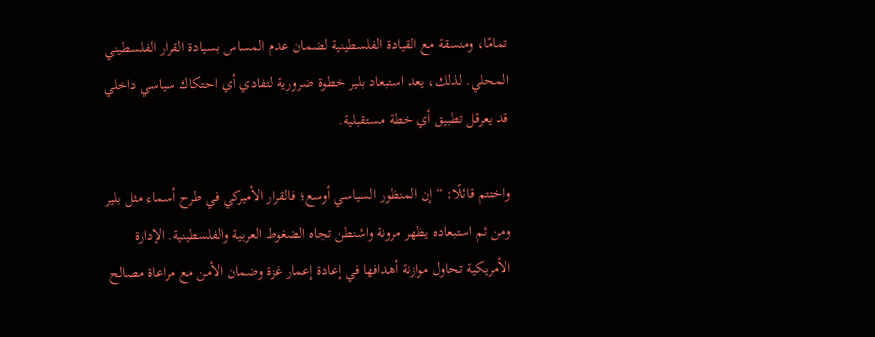تمامًا، ومنسقة مع القيادة الفلسطينية لضمان عدم المساس بسيادة القرار الفلسطيني المحلي. لذلك، يعد استبعاد بلير خطوة ضرورية لتفادي أي احتكاك سياسي داخلي قد يعرقل تطبيق أي خطة مستقبلية.

واختتم قائلًا: “إن المنظور السياسي أوسع؛ فالقرار الأميركي في طرح أسماء مثل بلير ومن ثم استبعاده يظهر مرونة واشنطن تجاه الضغوط العربية والفلسطينية. الإدارة الأمريكية تحاول موازنة أهدافها في إعادة إعمار غزة وضمان الأمن مع مراعاة مصالح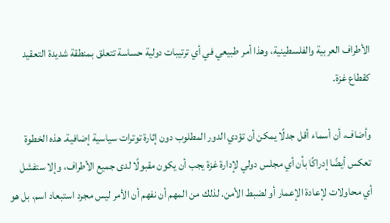الأطراف العربية والفلسطينية، وهذا أمر طبيعي في أي ترتيبات دولية حساسة تتعلق بمنطقة شديدة التعقيد كقطاع غزة.

وأضاف، أن أسماء أقل جدلًا يمكن أن تؤدي الدور المطلوب دون إثارة توترات سياسية إضافية. هذه الخطوة تعكس أيضًا إدراكًا بأن أي مجلس دولي لإدارة غزة يجب أن يكون مقبولًا لدى جميع الأطراف، وإلا ستفشل أي محاولات لإعادة الإعمار أو لضبط الأمن. لذلك من المهم أن نفهم أن الأمر ليس مجرد استبعاد اسم، بل هو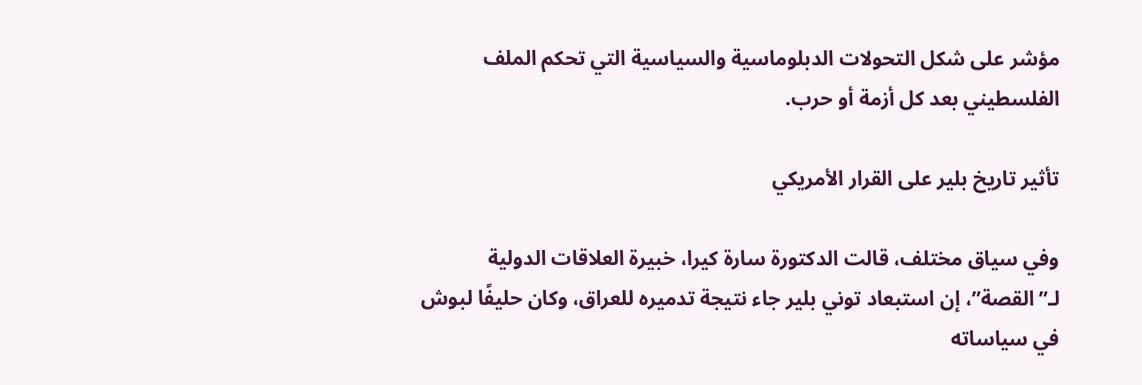مؤشر على شكل التحولات الدبلوماسية والسياسية التي تحكم الملف الفلسطيني بعد كل أزمة أو حرب.

تأثير تاريخ بلير على القرار الأمريكي

وفي سياق مختلف، قالت الدكتورة سارة كيرا، خبيرة العلاقات الدولية لـ”القصة”، إن استبعاد توني بلير جاء نتيجة تدميره للعراق، وكان حليفًا لبوش في سياساته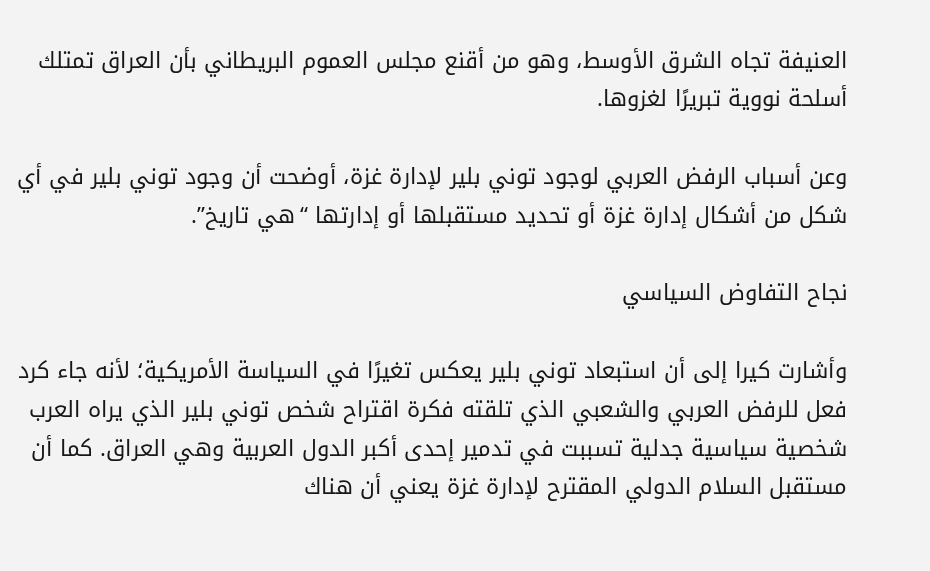العنيفة تجاه الشرق الأوسط، وهو من أقنع مجلس العموم البريطاني بأن العراق تمتلك أسلحة نووية تبريرًا لغزوها.

وعن أسباب الرفض العربي لوجود توني بلير لإدارة غزة، أوضحت أن وجود توني بلير في أي شكل من أشكال إدارة غزة أو تحديد مستقبلها أو إدارتها “هي تاريخ”.

نجاح التفاوض السياسي

وأشارت كيرا إلى أن استبعاد توني بلير يعكس تغيرًا في السياسة الأمريكية؛ لأنه جاء كرد فعل للرفض العربي والشعبي الذي تلقته فكرة اقتراح شخص توني بلير الذي يراه العرب شخصية سياسية جدلية تسببت في تدمير إحدى أكبر الدول العربية وهي العراق. كما أن مستقبل السلام الدولي المقترح لإدارة غزة يعني أن هناك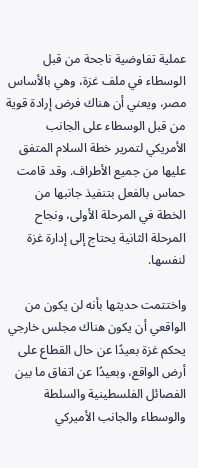عملية تفاوضية ناجحة من قبل الوسطاء في ملف غزة، وهي بالأساس مصر، ويعني أن هناك فرض إرادة قوية من قبل الوسطاء على الجانب الأمريكي لتمرير خطة السلام المتفق عليها من جميع الأطراف. وقد قامت حماس بالفعل بتنفيذ جانبها من الخطة في المرحلة الأولى، ونجاح المرحلة الثانية يحتاج إلى إدارة غزة لنفسها.

واختتمت حديثها بأنه لن يكون من الواقعي أن يكون هناك مجلس خارجي يحكم غزة بعيدًا عن حال القطاع على أرض الواقع، وبعيدًا عن اتفاق ما بين الفصائل الفلسطينية والسلطة والوسطاء والجانب الأميركي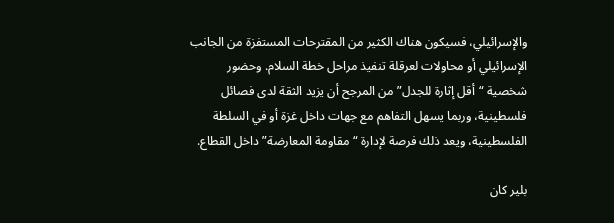والإسرائيلي، فسيكون هناك الكثير من المقترحات المستفزة من الجانب الإسرائيلي أو محاولات لعرقلة تنفيذ مراحل خطة السلام. وحضور شخصية “أقل إثارة للجدل” من المرجح أن يزيد الثقة لدى فصائل فلسطينية، وربما يسهل التفاهم مع جهات داخل غزة أو في السلطة الفلسطينية، ويعد ذلك فرصة لإدارة “مقاومة المعارضة” داخل القطاع.

بلير كان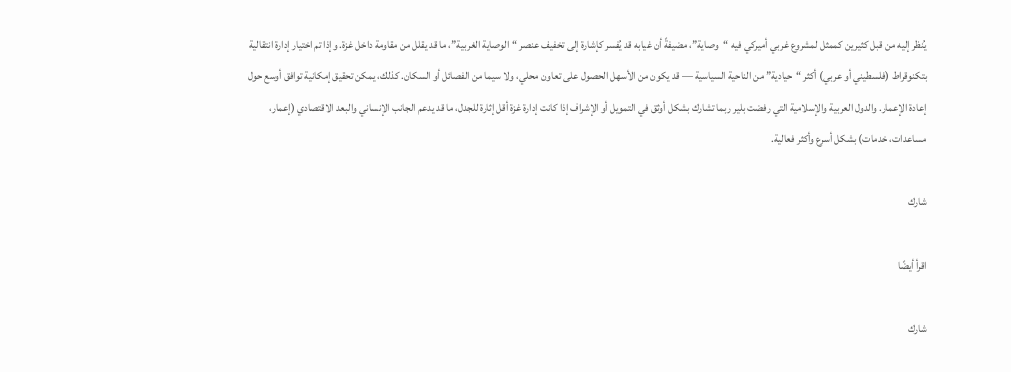يُنظر إليه من قبل كثيرين كممثل لمشروع غربي أميركي فيه “وصاية”، مضيفةً أن غيابه قد يُفسر كإشارة إلى تخفيف عنصر “الوصاية الغربية”، ما قد يقلل من مقاومة داخل غزة. وإذا تم اختيار إدارة انتقالية بتكنوقراط (فلسطيني أو عربي) أكثر “حيادية” من الناحية السياسية — قد يكون من الأسهل الحصول على تعاون محلي، ولا سيما من الفصائل أو السكان. كذلك، يمكن تحقيق إمكانية توافق أوسع حول إعادة الإعمار. والدول العربية والإسلامية التي رفضت بلير ربما تشارك بشكل أوثق في التمويل أو الإشراف إذا كانت إدارة غزة أقل إثارة للجدل، ما قد يدعم الجانب الإنساني والبعد الاقتصادي (إعمار، مساعدات، خدمات) بشكل أسرع وأكثر فعالية.

شارك

اقرأ أيضًا

شارك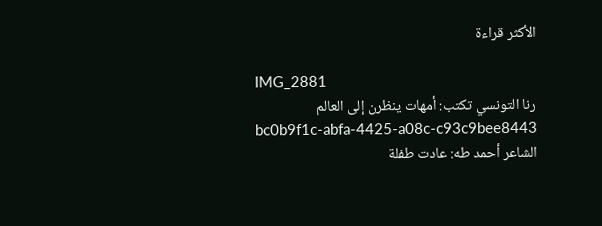الأكثر قراءة

IMG_2881
رنا التونسي تكتب: أمهات ينظرن إلى العالم
bc0b9f1c-abfa-4425-a08c-c93c9bee8443
الشاعر أحمد طه: عادت طفلة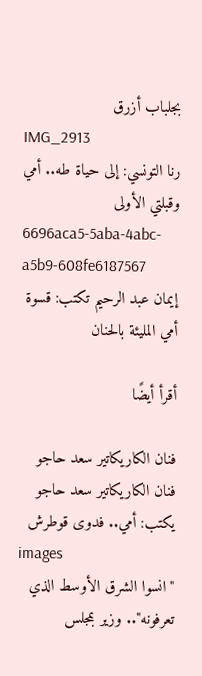بجلباب أزرق
IMG_2913
رنا التونسي: إلى حياة طه.. أمي وقبلتي الأولى
6696aca5-5aba-4abc-a5b9-608fe6187567
إيمان عبد الرحيم تكتب: قسوة أمي المليئة بالحنان

أقرأ أيضًا

فنان الكاريكاتير سعد حاجو
فنان الكاريكاتير سعد حاجو يكتب: أمي.. فدوى قوطرش
images
"انسوا الشرق الأوسط الذي تعرفونه".. وزير بمجلس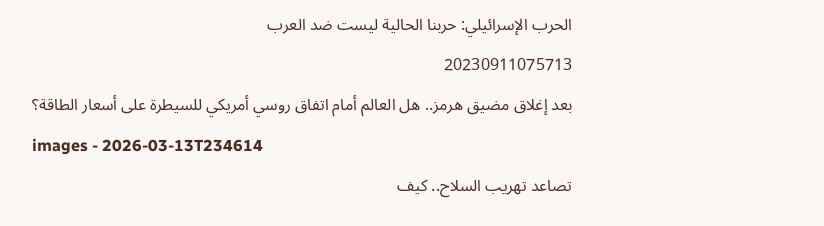الحرب الإسرائيلي: حربنا الحالية ليست ضد العرب
20230911075713
بعد إغلاق مضيق هرمز.. هل العالم أمام اتفاق روسي أمريكي للسيطرة على أسعار الطاقة؟
images - 2026-03-13T234614
تصاعد تهريب السلاح.. كيف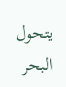يتحول البحر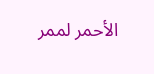الأحمر لممر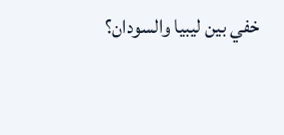خفي بين ليبيا والسودان؟